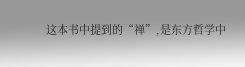这本书中提到的“禅”,是东方哲学中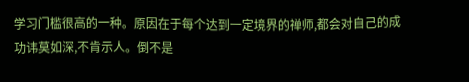学习门槛很高的一种。原因在于每个达到一定境界的禅师,都会对自己的成功讳莫如深,不肯示人。倒不是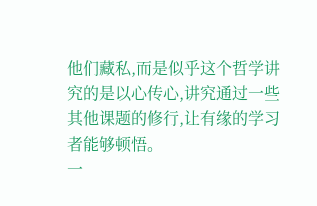他们藏私,而是似乎这个哲学讲究的是以心传心,讲究通过一些其他课题的修行,让有缘的学习者能够顿悟。
一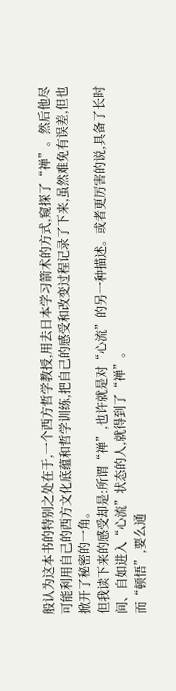般认为这本书的特别之处在于,一个西方哲学教授,用去日本学习箭术的方式,窥探了“禅”。然后他尽可能利用自己的西方文化底蕴和哲学训练,把自己的感受和改变过程记录了下来,虽然难免有误差,但也掀开了秘密的一角。
但我读下来的感受却是:所谓“禅”,也许就是对“心流”的另一种描述。或者更厉害的说,具备了长时间、自如进入“心流”状态的人,就得到了“禅”。
而“顿悟”,要么通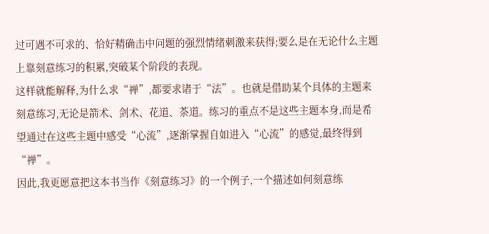过可遇不可求的、恰好精确击中问题的强烈情绪刺激来获得;要么是在无论什么主题上靠刻意练习的积累,突破某个阶段的表现。
这样就能解释,为什么求“禅”,都要求诸于“法”。也就是借助某个具体的主题来刻意练习,无论是箭术、剑术、花道、茶道。练习的重点不是这些主题本身,而是希望通过在这些主题中感受“心流”,逐渐掌握自如进入“心流”的感觉,最终得到“禅”。
因此,我更愿意把这本书当作《刻意练习》的一个例子,一个描述如何刻意练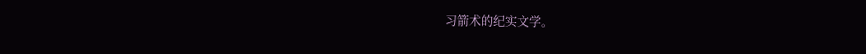习箭术的纪实文学。